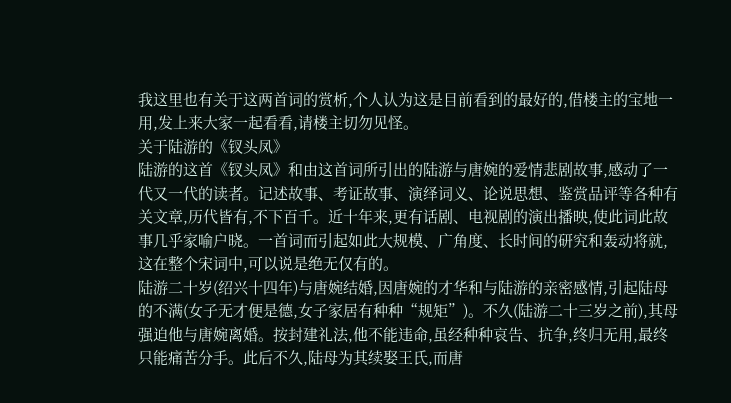我这里也有关于这两首词的赏析,个人认为这是目前看到的最好的,借楼主的宝地一用,发上来大家一起看看,请楼主切勿见怪。
关于陆游的《钗头凤》
陆游的这首《钗头凤》和由这首词所引出的陆游与唐婉的爱情悲剧故事,感动了一代又一代的读者。记述故事、考证故事、演绎词义、论说思想、鉴赏品评等各种有关文章,历代皆有,不下百千。近十年来,更有话剧、电视剧的演出播映,使此词此故事几乎家喻户晓。一首词而引起如此大规模、广角度、长时间的研究和轰动将就,这在整个宋词中,可以说是绝无仅有的。
陆游二十岁(绍兴十四年)与唐婉结婚,因唐婉的才华和与陆游的亲密感情,引起陆母的不满(女子无才便是德,女子家居有种种“规矩”)。不久(陆游二十三岁之前),其母强迫他与唐婉离婚。按封建礼法,他不能违命,虽经种种哀告、抗争,终归无用,最终只能痛苦分手。此后不久,陆母为其续娶王氏,而唐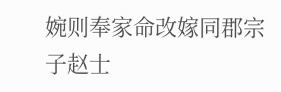婉则奉家命改嫁同郡宗子赵士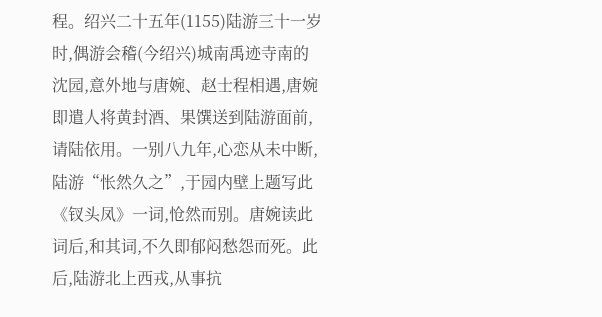程。绍兴二十五年(1155)陆游三十一岁时,偶游会稽(今绍兴)城南禹迹寺南的沈园,意外地与唐婉、赵士程相遇,唐婉即遣人将黄封酒、果馔送到陆游面前,请陆依用。一别八九年,心恋从未中断,陆游“怅然久之”,于园内壁上题写此《钗头凤》一词,怆然而别。唐婉读此词后,和其词,不久即郁闷愁怨而死。此后,陆游北上西戎,从事抗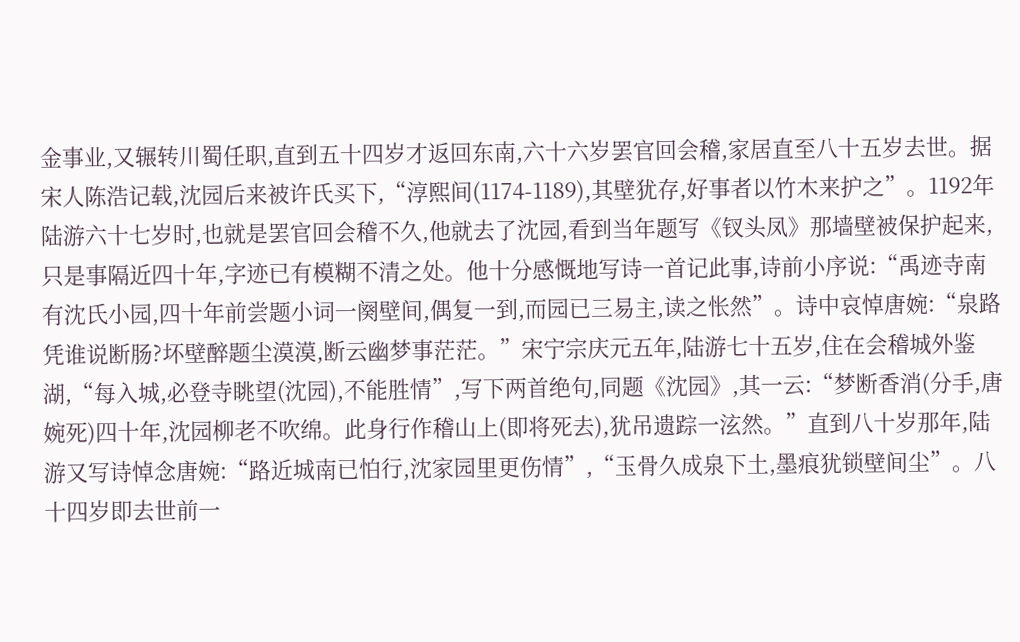金事业,又辗转川蜀任职,直到五十四岁才返回东南,六十六岁罢官回会稽,家居直至八十五岁去世。据宋人陈浩记载,沈园后来被许氏买下,“淳熙间(1174-1189),其壁犹存,好事者以竹木来护之”。1192年陆游六十七岁时,也就是罢官回会稽不久,他就去了沈园,看到当年题写《钗头凤》那墙壁被保护起来,只是事隔近四十年,字迹已有模糊不清之处。他十分感慨地写诗一首记此事,诗前小序说:“禹迹寺南有沈氏小园,四十年前尝题小词一阕壁间,偶复一到,而园已三易主,读之怅然”。诗中哀悼唐婉:“泉路凭谁说断肠?坏壁醉题尘漠漠,断云幽梦事茫茫。”宋宁宗庆元五年,陆游七十五岁,住在会稽城外鉴湖,“每入城,必登寺眺望(沈园),不能胜情”,写下两首绝句,同题《沈园》,其一云:“梦断香消(分手,唐婉死)四十年,沈园柳老不吹绵。此身行作稽山上(即将死去),犹吊遗踪一泫然。”直到八十岁那年,陆游又写诗悼念唐婉:“路近城南已怕行,沈家园里更伤情”,“玉骨久成泉下土,墨痕犹锁壁间尘”。八十四岁即去世前一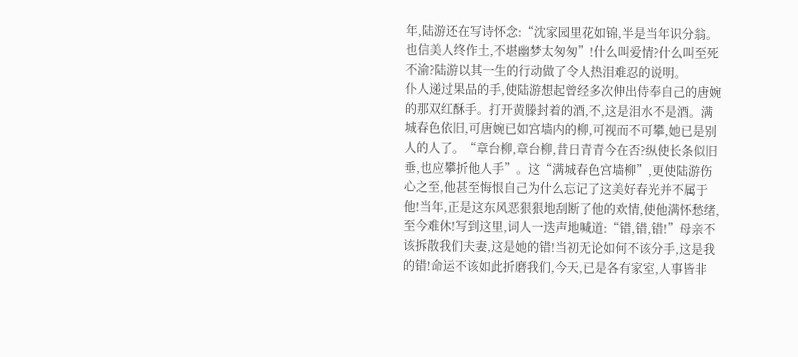年,陆游还在写诗怀念:“沈家园里花如锦,半是当年识分翁。也信美人终作土,不堪幽梦太匆匆”!什么叫爱情?什么叫至死不渝?陆游以其一生的行动做了令人热泪难忍的说明。
仆人递过果品的手,使陆游想起曾经多次伸出侍奉自己的唐婉的那双红酥手。打开黄滕封着的酒,不,这是泪水不是酒。满城春色依旧,可唐婉已如宫墙内的柳,可视而不可攀,她已是别人的人了。“章台柳,章台柳,昔日青青今在否?纵使长条似旧垂,也应攀折他人手”。这“满城春色宫墙柳”,更使陆游伤心之至,他甚至悔恨自己为什么忘记了这美好春光并不属于他!当年,正是这东风恶狠狠地刮断了他的欢情,使他满怀愁绪,至今难休!写到这里,词人一迭声地喊道:“错,错,错!”母亲不该拆散我们夫妻,这是她的错!当初无论如何不该分手,这是我的错!命运不该如此折磨我们,今天,已是各有家室,人事皆非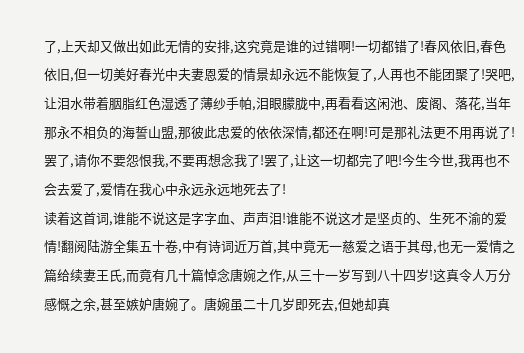了,上天却又做出如此无情的安排,这究竟是谁的过错啊!一切都错了!春风依旧,春色依旧,但一切美好春光中夫妻恩爱的情景却永远不能恢复了,人再也不能团聚了!哭吧,让泪水带着胭脂红色湿透了薄纱手帕,泪眼朦胧中,再看看这闲池、废阁、落花,当年那永不相负的海誓山盟,那彼此忠爱的依依深情,都还在啊!可是那礼法更不用再说了!罢了,请你不要怨恨我,不要再想念我了!罢了,让这一切都完了吧!今生今世,我再也不会去爱了,爱情在我心中永远永远地死去了!
读着这首词,谁能不说这是字字血、声声泪!谁能不说这才是坚贞的、生死不渝的爱情!翻阅陆游全集五十卷,中有诗词近万首,其中竟无一慈爱之语于其母,也无一爱情之篇给续妻王氏,而竟有几十篇悼念唐婉之作,从三十一岁写到八十四岁!这真令人万分感慨之余,甚至嫉妒唐婉了。唐婉虽二十几岁即死去,但她却真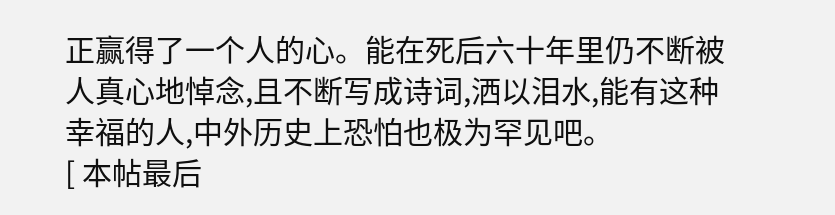正赢得了一个人的心。能在死后六十年里仍不断被人真心地悼念,且不断写成诗词,洒以泪水,能有这种幸福的人,中外历史上恐怕也极为罕见吧。
[ 本帖最后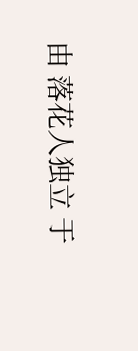由 落花人独立 于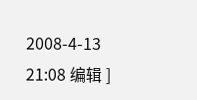2008-4-13 21:08 编辑 ]